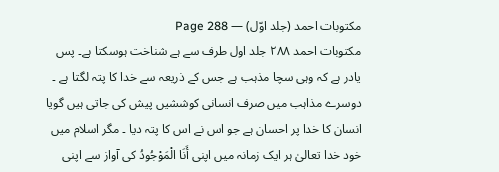مکتوبات احمد (جلد اوّل) — Page 288
مکتوبات احمد ۲۸۸ جلد اول طرف سے ہے شناخت ہوسکتا ہے۔ پس یادر ہے کہ وہی سچا مذہب ہے جس کے ذریعہ سے خدا کا پتہ لگتا ہے ۔ دوسرے مذاہب میں صرف انسانی کوششیں پیش کی جاتی ہیں گویا انسان کا خدا پر احسان ہے جو اس نے اس کا پتہ دیا ۔ مگر اسلام میں خود خدا تعالیٰ ہر ایک زمانہ میں اپنی أَنَا الْمَوْجُودُ کی آواز سے اپنی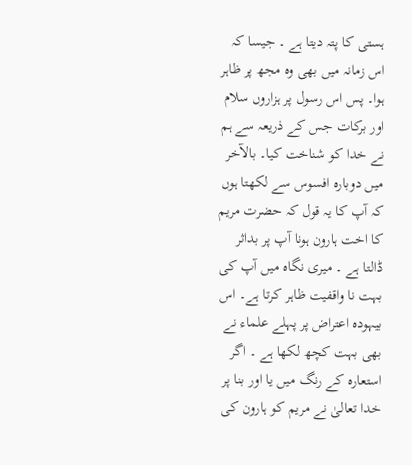ہستی کا پتہ دیتا ہے ۔ جیسا کہ اس زمانہ میں بھی وہ مجھ پر ظاہر ہوا۔ پس اس رسول پر ہزاروں سلام اور برکات جس کے ذریعہ سے ہم نے خدا کو شناخت کیا۔ بالآخر میں دوبارہ افسوس سے لکھتا ہوں کہ آپ کا یہ قول کہ حضرت مریم کا اخت ہارون ہونا آپ پر بداثر ڈالتا ہے ۔ میری نگاہ میں آپ کی بہت نا واقفیت ظاہر کرتا ہے۔ اس بیہودہ اعتراض پر پہلے علماء نے بھی بہت کچھ لکھا ہے ۔ اگر استعارہ کے رنگ میں یا اور بنا پر خدا تعالیٰ نے مریم کو ہارون کی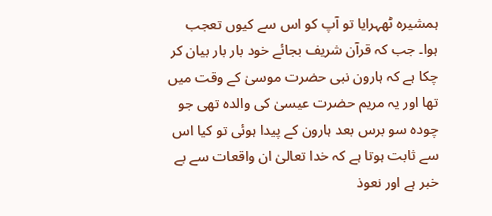ہمشیرہ ٹھہرایا تو آپ کو اس سے کیوں تعجب ہوا۔ جب کہ قرآن شریف بجائے خود بار بار بیان کر چکا ہے کہ ہارون نبی حضرت موسیٰ کے وقت میں تھا اور یہ مریم حضرت عیسیٰ کی والدہ تھی جو چودہ سو برس بعد ہارون کے پیدا ہوئی تو کیا اس سے ثابت ہوتا ہے کہ خدا تعالیٰ ان واقعات سے بے خبر ہے اور نعوذ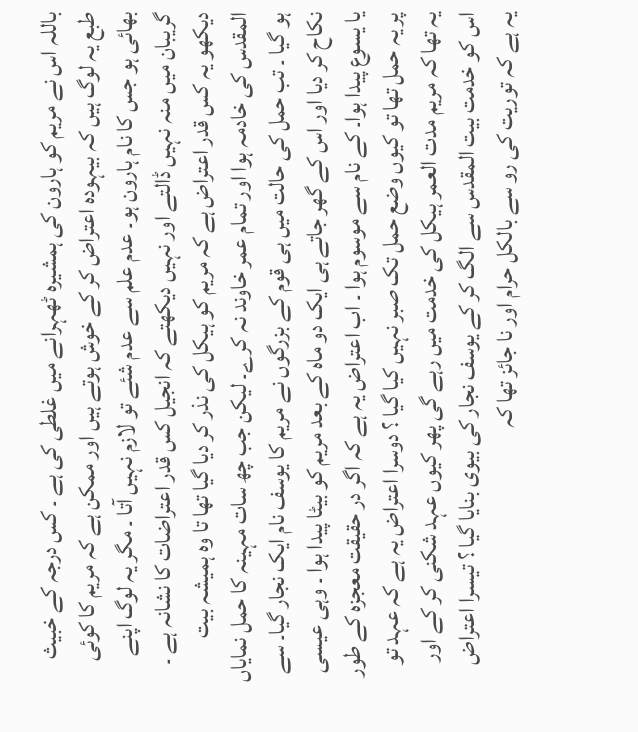باللہ اس نے مریم کو ہارون کی ہمشیرہ ٹھہرانے میں غلطی کی ہے ۔ کس درجہ کے خبیث طبع یہ لوگ ہیں کہ بیہودہ اعتراض کر کے خوش ہوتے ہیں اور ممکن ہے کہ مریم کا کوئی بھائی ہو جس کا نام ہارون ہو۔ عدم علم سے عدم شئے تو لازم نہیں آتا ۔ مگر یہ لوگ اپنے گریبان میں منہ نہیں ڈالتے اور نہیں دیکھتے کہ انجیل کس قدر اعتراضات کا نشانہ ہے ۔ دیکھو یہ کس قدر اعتراض ہے کہ مریم کو ہیکل کی نذر کر دیا گیا تھا تا وہ ہمیشہ بیت المقدس کی خادمہ ہوا اور تمام عمر خاوند نہ کرے۔ لیکن جب چھ سات مہینہ کا حمل نمایاں ہو گیا ۔ تب حمل کی حالت میں ہی قوم کے بزرگوں نے مریم کا یوسف نام ایک نجار گیا۔ سے نکاح کر دیا اور اس کے گھر جاتے ہی ایک دو ماہ کے بعد مریم کو بیٹا پیدا ہوا ۔ وہی عیسی یا یسوع پیدا ہوا۔ کے نام سے موسوم ہوا ۔ اب اعتراض یہ ہے کہ اگر در حقیقت معجزہ کے طور پر یہ حمل تھا تو کیوں وضع حمل تک صبر نہیں کیا گیا ؟ دوسرا اعتراض یہ ہے کہ عہد تو یہ تھا کہ مریم مدت العمر ہیکل کی خدمت میں رہے گی پھر کیوں عہد شکنی کر کے اور اس کو خدمت بیت المقدس سے الگ کر کے یوسف نجار کی بیوی بنایا گیا ؟ تیسرا اعتراض یہ ہے کہ توریت کی رو سے بالکل حرام اور نا جائز تھا کہ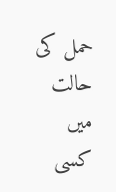حمل کی حالت میں کسی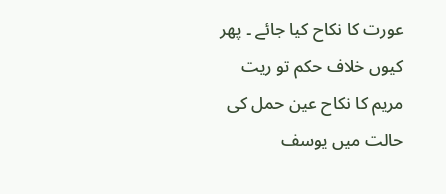عورت کا نکاح کیا جائے ۔ پھر کیوں خلاف حکم تو ریت مریم کا نکاح عین حمل کی حالت میں یوسف